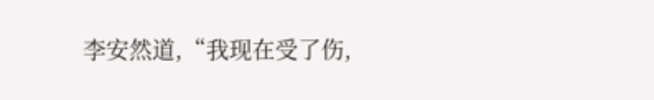李安然道,“我现在受了伤,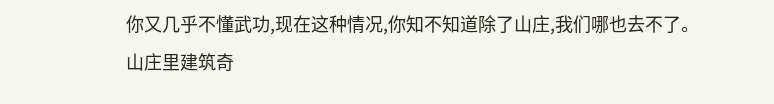你又几乎不懂武功,现在这种情况,你知不知道除了山庄,我们哪也去不了。山庄里建筑奇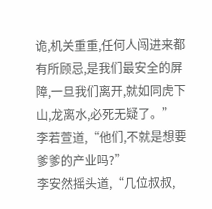诡,机关重重,任何人闯进来都有所顾忌,是我们最安全的屏障,一旦我们离开,就如同虎下山,龙离水,必死无疑了。”
李若萱道,“他们,不就是想要爹爹的产业吗?”
李安然摇头道,“几位叔叔,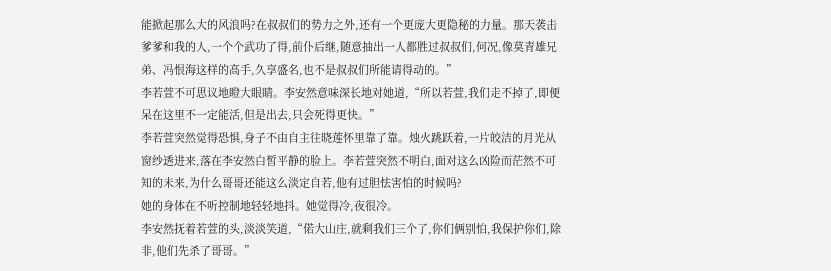能掀起那么大的风浪吗?在叔叔们的势力之外,还有一个更庞大更隐秘的力量。那天袭击爹爹和我的人,一个个武功了得,前仆后继,随意抽出一人都胜过叔叔们,何况,像莫青雄兄弟、冯恨海这样的高手,久享盛名,也不是叔叔们所能请得动的。”
李若萱不可思议地瞪大眼睛。李安然意味深长地对她道,“所以若萱,我们走不掉了,即便呆在这里不一定能活,但是出去,只会死得更快。”
李若萱突然觉得恐惧,身子不由自主往晓莲怀里靠了靠。烛火跳跃着,一片皎洁的月光从窗纱透进来,落在李安然白皙平静的脸上。李若萱突然不明白,面对这么凶险而茫然不可知的未来,为什么哥哥还能这么淡定自若,他有过胆怯害怕的时候吗?
她的身体在不听控制地轻轻地抖。她觉得冷,夜很冷。
李安然抚着若萱的头,淡淡笑道,“偌大山庄,就剩我们三个了,你们俩别怕,我保护你们,除非,他们先杀了哥哥。”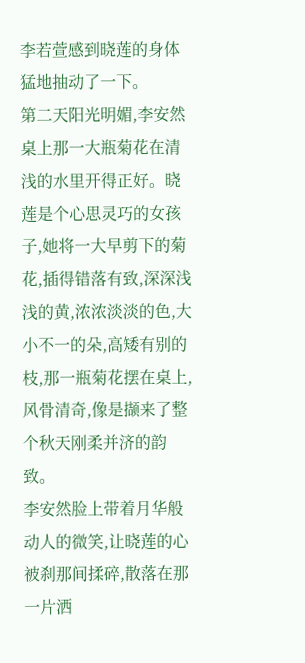李若萱感到晓莲的身体猛地抽动了一下。
第二天阳光明媚,李安然桌上那一大瓶菊花在清浅的水里开得正好。晓莲是个心思灵巧的女孩子,她将一大早剪下的菊花,插得错落有致,深深浅浅的黄,浓浓淡淡的色,大小不一的朵,高矮有别的枝,那一瓶菊花摆在桌上,风骨清奇,像是撷来了整个秋天刚柔并济的韵致。
李安然脸上带着月华般动人的微笑,让晓莲的心被刹那间揉碎,散落在那一片洒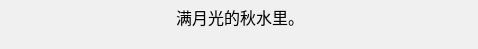满月光的秋水里。